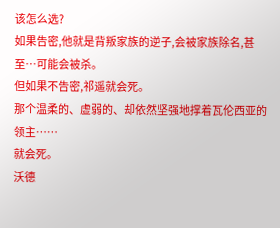该怎么选?
如果告密,他就是背叛家族的逆子,会被家族除名,甚至…可能会被杀。
但如果不告密,祁遥就会死。
那个温柔的、虚弱的、却依然坚强地撑着瓦伦西亚的领主……
就会死。
沃德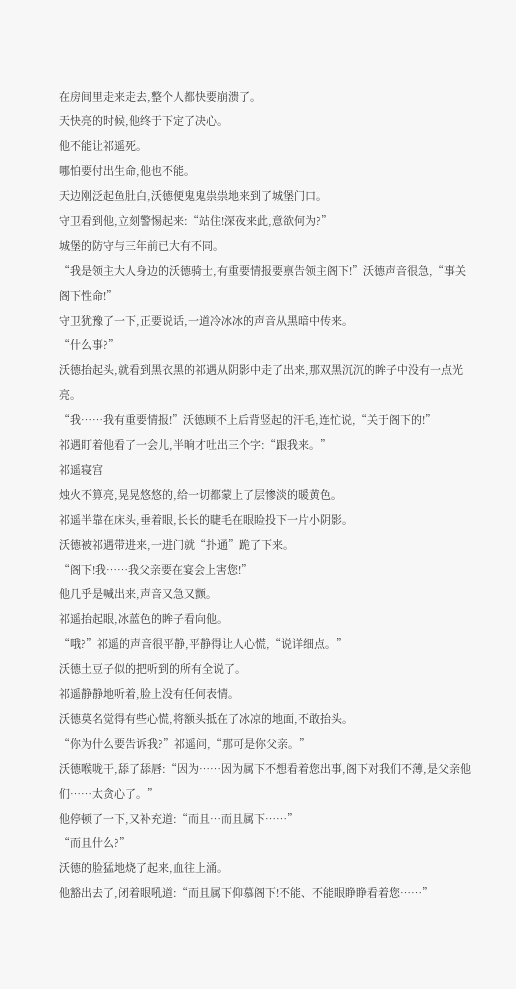在房间里走来走去,整个人都快要崩溃了。
天快亮的时候,他终于下定了决心。
他不能让祁遥死。
哪怕要付出生命,他也不能。
天边刚泛起鱼肚白,沃德便鬼鬼祟祟地来到了城堡门口。
守卫看到他,立刻警惕起来:“站住!深夜来此,意欲何为?”
城堡的防守与三年前已大有不同。
“我是领主大人身边的沃德骑士,有重要情报要禀告领主阁下!”沃德声音很急,“事关阁下性命!”
守卫犹豫了一下,正要说话,一道冷冰冰的声音从黑暗中传来。
“什么事?”
沃德抬起头,就看到黑衣黑的祁遇从阴影中走了出来,那双黑沉沉的眸子中没有一点光亮。
“我……我有重要情报!”沃德顾不上后背竖起的汗毛,连忙说,“关于阁下的!”
祁遇盯着他看了一会儿,半晌才吐出三个字:“跟我来。”
祁遥寝宫
烛火不算亮,晃晃悠悠的,给一切都蒙上了层惨淡的暖黄色。
祁遥半靠在床头,垂着眼,长长的睫毛在眼睑投下一片小阴影。
沃德被祁遇带进来,一进门就“扑通”跪了下来。
“阁下!我……我父亲要在宴会上害您!”
他几乎是喊出来,声音又急又颤。
祁遥抬起眼,冰蓝色的眸子看向他。
“哦?”祁遥的声音很平静,平静得让人心慌,“说详细点。”
沃德土豆子似的把听到的所有全说了。
祁遥静静地听着,脸上没有任何表情。
沃德莫名觉得有些心慌,将额头抵在了冰凉的地面,不敢抬头。
“你为什么要告诉我?”祁遥问,“那可是你父亲。”
沃德喉咙干,舔了舔唇:“因为……因为属下不想看着您出事,阁下对我们不薄,是父亲他们……太贪心了。”
他停顿了一下,又补充道:“而且…而且属下……”
“而且什么?”
沃德的脸猛地烧了起来,血往上涌。
他豁出去了,闭着眼吼道:“而且属下仰慕阁下!不能、不能眼睁睁看着您……”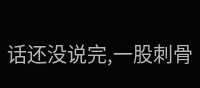话还没说完,一股刺骨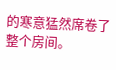的寒意猛然席卷了整个房间。